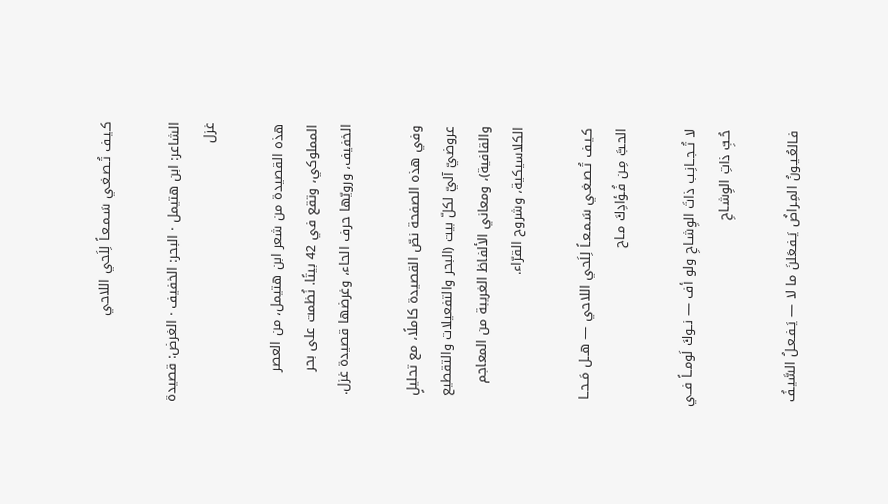كـيـف تُـصـغـي سَـمـعـاً لِلَحي اللاحي

الشاعر: ابن هتيمل · البحر: الخفيف · الغرض: قصيدة غزل

هذه القصيدة من شعر ابن هتيمل، من العصر المملوكي، وتقع في 42 بيتًا. نُظمت على بحر الخفيف، ورويّها حرف الحاء، وغرضها قصيدة غزل.

وفي هذه الصفحة نصّ القصيدة كاملًا، مع تحليلٍ عروضيّ آليّ لكلّ بيت (البحر والتفعيلات والتقطيع والقافية)، ومعاني الألفاظ الغريبة من المعاجم الكلاسيكية، وشروح القرّاء.

كـيـف تُـصـغـي سَـمـعـاً لِلَحي اللاحي — هــل مَــحــا الحـبَّ مِـن فُـؤادِكَ مـاح

لا تُــجــانِـب ذاتَ الوِشـاحِ ولو أف — نــوكَ لَومــاً فــي حُـبِّ ذاتِ الوِشـاحِ

فـالعُـيـونُ المِـراضُ يَـفـعَلنَ ما لا — يَـفـعـلُ السَّيـفُ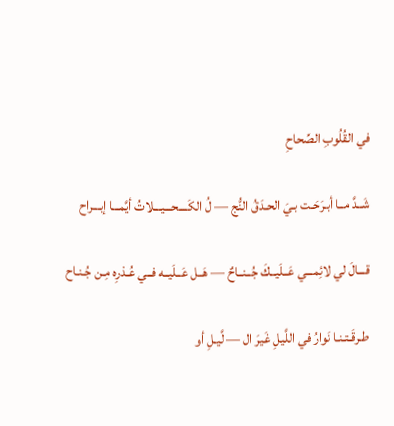في القُلُوبِ الصِّحاحِ

شَــدَّ مــا أبـرَحَـت بـيَ الحـدَقُ النُّج — لُ الكَــــحـــيـــلاتُ أيَّمـــا إبـــراح

قـــالَ لي لائِمـــي عَــلَيــكَ جُــنــاحٌ — هَــل عَــلَيــه فــي عُـذرِه مِـن جُـنـاح

طـرقَـتـنـا نَوارُ في اللَّيلِ غَيرَ ال — لَّيـلِ أو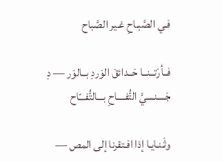فـي الصَّبـاحِ غـير الصَّباح

فــأرَتــنــا حَــدائقَ الوَردِ بــالوَر — دِ جَــــنــــيَّ التُّفــــاحِ بـــالتُّفـــّاح

وثَـنـايـا إذا افـتقرنا إلى المص —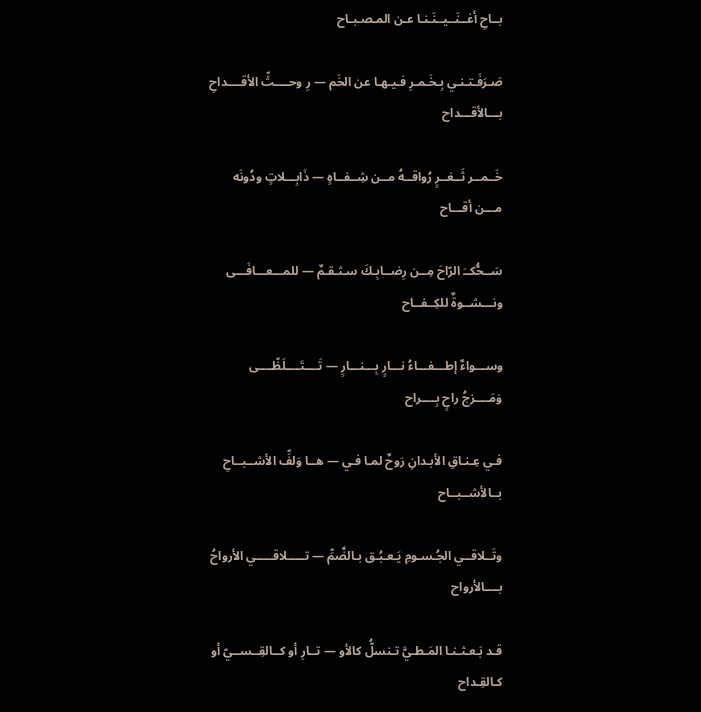بــاحِ أغــنَــيــنَـنـا عـن المـصـبـاح

صَـرَفَـتـنـي بِـخَـمـرِ فـيـهـا عن الخَم — رِ وحــــثِّ الأقــــداحِ بـــالأقـــداح

خَــمــر ثَــغــرٍ رُواقــهُ مــن شِــفــاهٍ — ذَابِـــلاتٍ ودُونَه مـــن أقـــاح

سَــحُّكــَ الرّاحَ مِــن رِضــابِـكَ سـثـقـمٌ — للمـــعـــافَـــى ونـــشــوةٌ للكِــفــاح

وســـواءٌ إطـــفـــاءُ نـــارٍ بِـــنـــارٍ — تَــــتَــــلَظّــــى وَمَــــزجُ راحٍ بِــــراح

فـي عِـنـاقِ الأبـدانِ رَوحٌ لمـا فـي — هــا وَلفِّ الأشــبــاحِ بــالأشــبــاح

وتَــلاقــي الجُـسـومِ يَـعـبُـق بـالضَّمِّ — تـــــلاقـــــي الأرواحُ بــــالأرواح

قـد بَـعـثـنـا المَـطـيَّ تـنسلُّ كالأو — تــارِ أو كــالقِــســيّ أو كـالقِـداح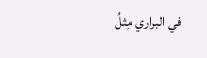في البراري مِثلُ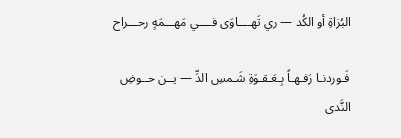البُزاةِ أو الكُد — ري تَهــــاوَى فــــي مَهـــمَهٍ رحـــراح

فَـوردنـا رَفـهـاً بِـعَـقـوَةِ شَـمسِ الدِّ — يــن حــوضِ النَّدى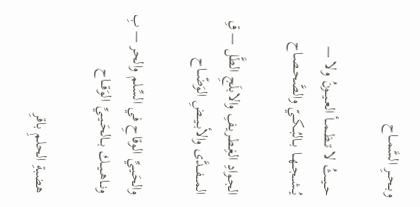وبــحــرِ السَّمــاح

حــيــثُ لا تــظــمــأ العــيــونُ ولا — يُــشــجــهــا بــالبُــكــيّ والصَّحـصـاح

الجـوادِ الغِـطـريـفِ والابلَجِ الطَّل — قِ المـــفـــدَّى والأبــيــضِ الوَضّــاح

والحَـيـيِّ الوقاحِ في السِّلم والحر — بِ ونــاهــيــك بــالحَــيــيِّ الوَقــاح

هضبةِ الحلمِ باقرِ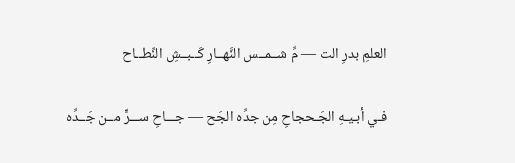العلمِ بدرِ الت — مِّ شــمــس النَّهــارِ كَــبــشِ النِّطــاح

فـي أبـيـهِ الجَـحجاحِ مِن جدِّه الجَح — جـــاحِ ســـرٍّ مــن جَــدِّه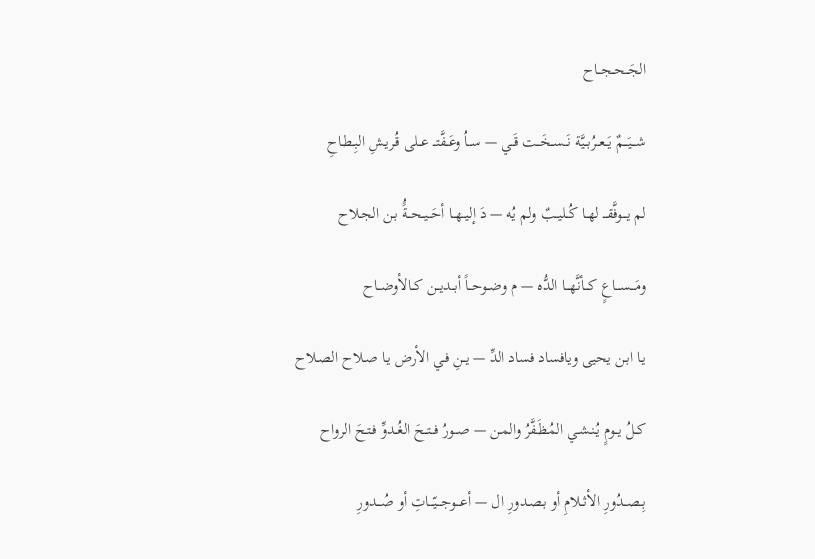الجَــحــجــاح

شـــيَـــمٌ يَــعــرُبــيَّة نَــســخَــت قَــي — ســاُ وعَــفَّتــ عــلى قُـريـشِ البِـطـاحِ

لم يـــوفَّقـــ لهــا كُــليــبٌ ولم يُه — دَ إليــهــا أحَــيــحــةًُ بـن الجـلاح

ومَـــســـاعٍ كـــأنَّهـــا الدُّه — م وضــوحــاً أبــديــن كــالأوضــاح

يـا ابـن يحيى ويافساد فساد الدِّ — يــنِ فـي الأرض يـا صـلاح الصـلاح

كــلُ يــومٍ يُـنـشـي المُـظَـفَّرُ والمـن — صــورُ فــتــحَ الغُــدوِّ فـتـحَ الرواح

بِــصــدُورِ الأثــلامِ أو بـصـدورِ ال — أعـــوجـــيّـــاتِ أو صُـــدورِ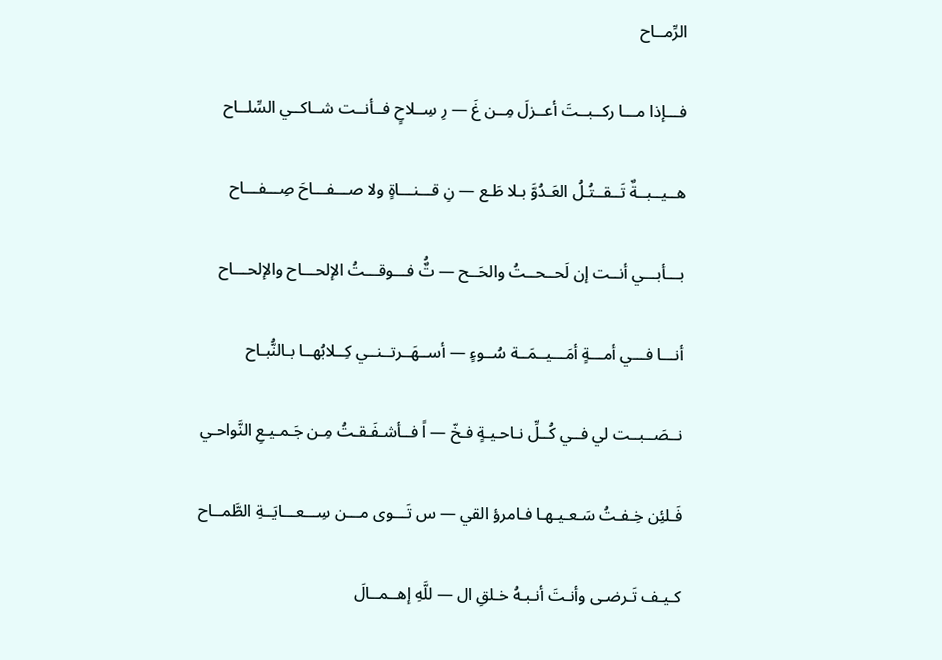الرِّمــاح

فـــإذا مـــا ركــبــتَ أعــزلَ مِــن غَ — رِ سِــلاحٍ فــأنــت شــاكــي السِّلــاح

هــيــبــةٌ تَــقــتُـلُ العَـدُوَّ بـلا طَـع — نِ قـــنـــاةٍ ولا صـــفـــاحَ صِـــفـــاح

بـــأبـــي أنــت إن لَحــحــتُ والحَــح — تٌُ فـــوقـــتُ الإلحـــاح والإلحـــاح

أنـــا فـــي أمـــةٍ أمَـــيــمَــة سُــوءٍ — أســهَــرتــنــي كِــلابُهــا بـالنُّبـاح

نــصَــبــت لي فــي كُــلِّ نـاحـيـةٍ فـخّ — اً فــأشـفَـقـتُ مِـن جَـمـيـعِ النَّواحـي

فَـلئِن خِـفـتُ سَـعـيـهـا فـامرؤ القي — س تَـــوى مـــن سِـــعـــايَــةِ الطَّمــاح

كـيـف تَـرضـى وأنـتَ أنـبـهُ خـلقِ ال — للَّهِ إهــمــالَ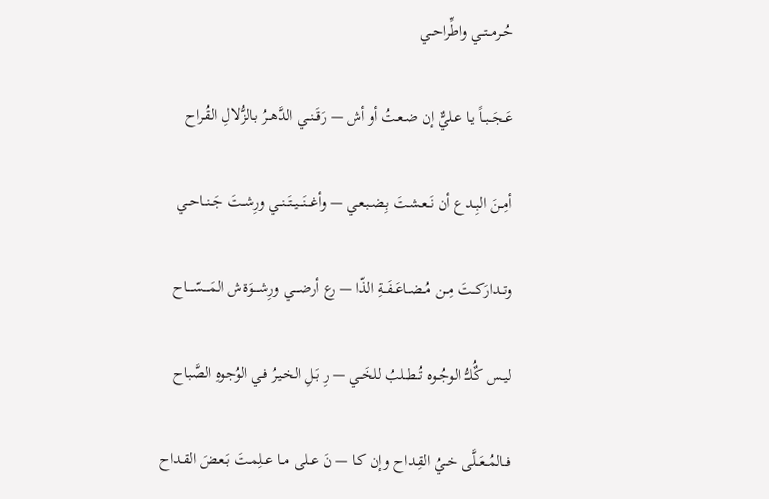حُــرمــتــي واطِّراحــي

عَــجَــبــاً يـا عـليٌّ إن ضـعـتُ أو أش — رَقَــنــي الدَّهــرُ بـالزُّلالِ القُـراح

أمِــنَ البِــدع أن نَــعـشـتَ بِـضـبـعـي — وأغـــنَـــيــتَــنــي ورِشــتَ جَــنــاحــي

وتــدارَكــتَ مِــن مُــضــاعَــفَــةِ الذّا — رع أرضــــي ورِشــــوَةش المَــــسّــــاح

ليــس كٌُلــُّ الوجُــوه تُــطــلبُ للخَــي — رِ بَـلِ الخـيـرُ فـي الوُجوهِ الصَّباح

فــالمُــعَــلَّى خــيُ القِـداح وإن كـا — نَ عــلى مــا عــلِمـتَ بَـعـضَ القـداح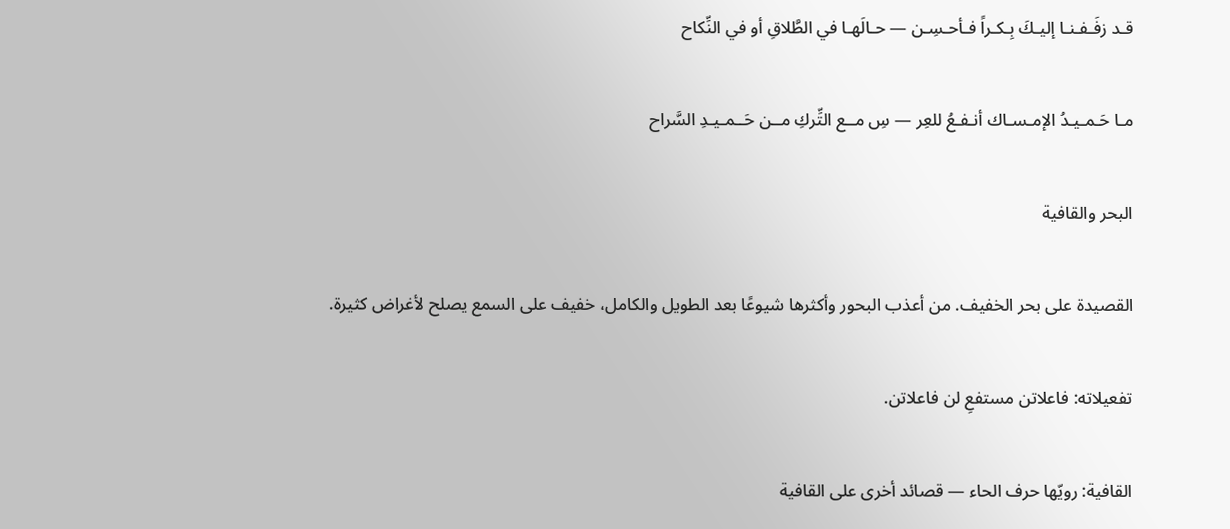قـد زفَـفـنـا إليـكَ بِـكـراً فـأحـسِـن — حـالَهـا في الطَّلاقِ أو في النِّكاح

مـا حَـمـيـدُ الإمـسـاك أنـفـعُ للعِر — سِ مــع التِّركِ مــن حَــمـيـدِ السَّراح

البحر والقافية

القصيدة على بحر الخفيف. من أعذب البحور وأكثرها شيوعًا بعد الطويل والكامل، خفيف على السمع يصلح لأغراض كثيرة.

تفعيلاته: فاعلاتن مستفعِ لن فاعلاتن.

القافية: رويّها حرف الحاء — قصائد أخرى على القافية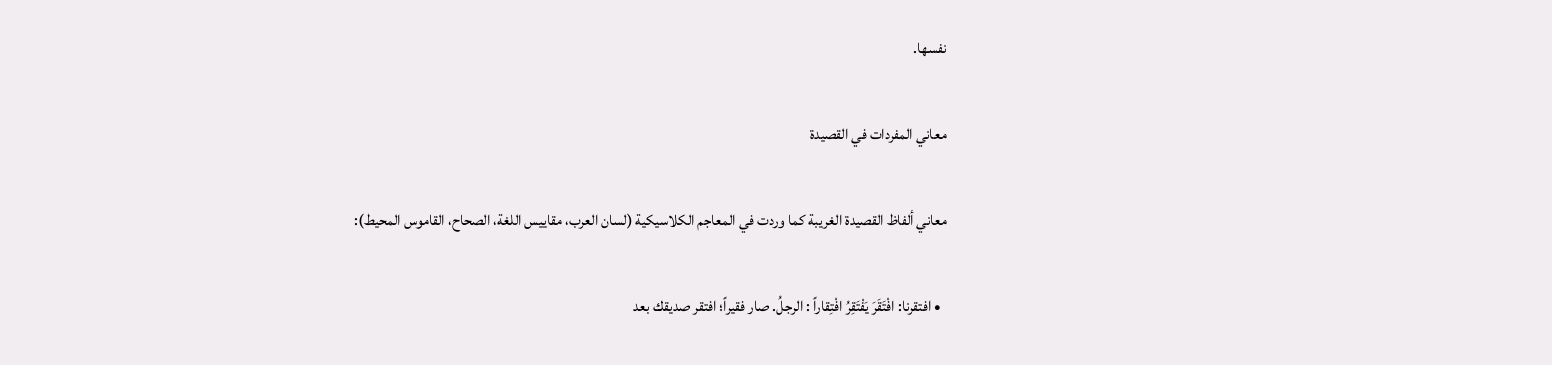نفسها.

معاني المفردات في القصيدة

معاني ألفاظ القصيدة الغريبة كما وردت في المعاجم الكلاسيكية (لسان العرب، مقاييس اللغة، الصحاح، القاموس المحيط):

  • افتقرنا: افْتَقَرَ يَفْتَقِرُ افْتِقاراً : الرجلُ. صار فقيراً؛ افتقر صديقك بعد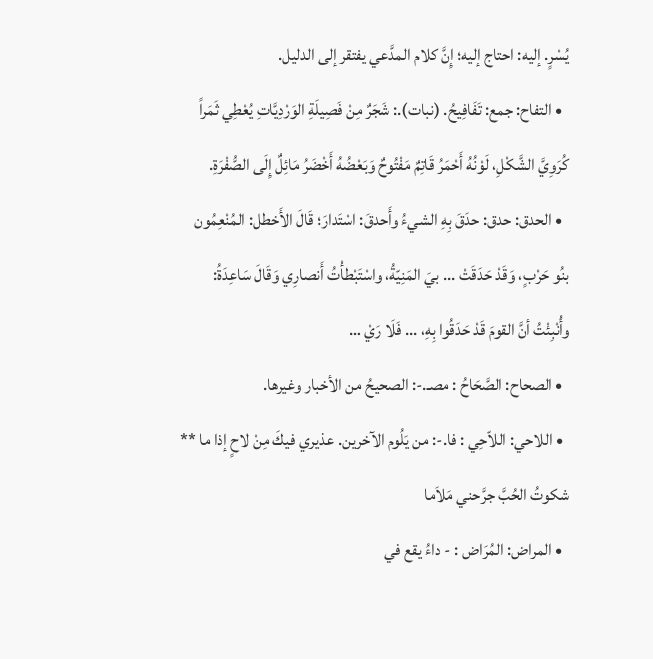يُسْرٍ. إليه: احتاج إليه؛ إِنَّ كلام المدَّعي يفتقر إلى الدليل.
  • التفاح: جمع: تَفَافِيحُ. (نبات).: شَجَرٌ مِنْ فَصِيلَةِ الوَرْدِيَّاتِ يُعْطِي ثَمَراً كُرَوِيَّ الشَّكْلِ، لَوْنُهُ أَحْمَرُ قَاتِمٌ مَفْتُوحٌ وَبَعْضُهُ أَخْضَرُ مَائِلٌ إِلَى الصُّفْرَةِ.
  • الحدق: حدق: حدَقَ بِهِ الشيءُ وأَحدقَ: اسْتَدارَ؛ قَالَ الأَخطل: المُنْعِمُون بنُو حَرْبٍ، وَقَدْ حَدَقَتْ ... بيَ المَنِيّةُ، واسْتَبْطأْتُ أَنصارِي وَقَالَ سَاعِدَةُ: وأُنْبِئْتُ أنَّ القومَ قَدْ حَدَقُوا بِهِ، ... فَلَا رَيْ …
  • الصحاح: الصَّحَاحُ : مصـ.-: الصحيحُ من الأخبار وغيرها.
  • اللاحي: اللاّحِي : فا.-: من يَلُوم الآخرين. عذيري فيكَ مِنْ لاحٍ إذا ما ** شكوتُ الحُبَّ جرَّحني مَلاَما
  • المراض: المُرَاض : - داءُ يقع في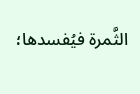الثَّمرة فيُفسدها؛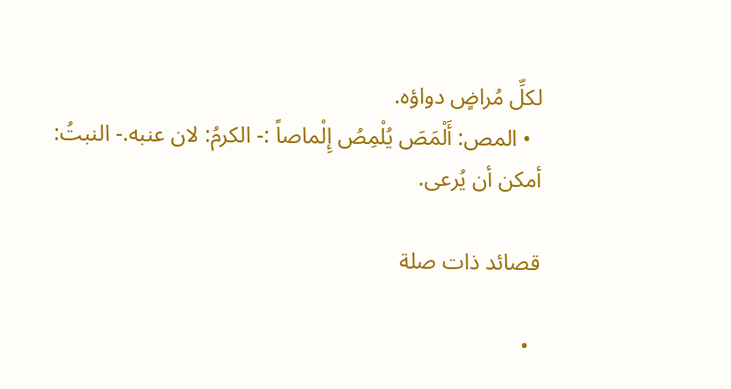لكلِّ مُراضٍ دواؤه.
  • المص: أَلْمَصَ يُلْمِصُ إِلْماصاً :- الكرمُ: لان عنبه.- النبتُ: أمكن أن يُرعى.

قصائد ذات صلة

  •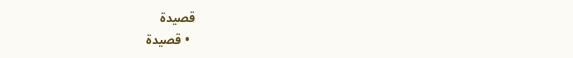قصيدة
  • قصيدة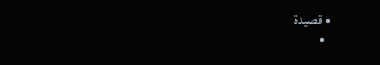• قصيدة
  •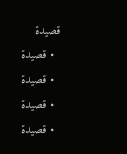قصيدة
  • قصيدة
  • قصيدة
  • قصيدة
  • قصيدة